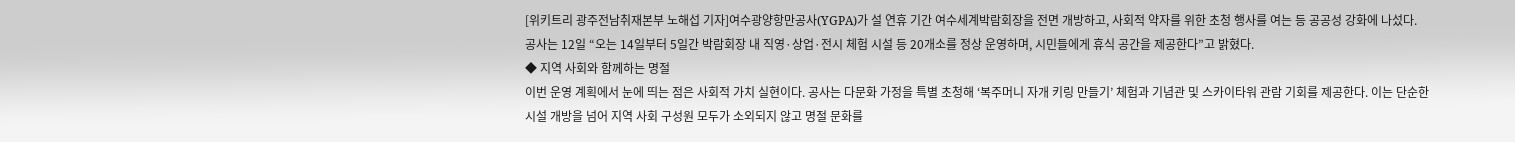[위키트리 광주전남취재본부 노해섭 기자]여수광양항만공사(YGPA)가 설 연휴 기간 여수세계박람회장을 전면 개방하고, 사회적 약자를 위한 초청 행사를 여는 등 공공성 강화에 나섰다.
공사는 12일 “오는 14일부터 5일간 박람회장 내 직영·상업·전시 체험 시설 등 20개소를 정상 운영하며, 시민들에게 휴식 공간을 제공한다”고 밝혔다.
◆ 지역 사회와 함께하는 명절
이번 운영 계획에서 눈에 띄는 점은 사회적 가치 실현이다. 공사는 다문화 가정을 특별 초청해 ‘복주머니 자개 키링 만들기’ 체험과 기념관 및 스카이타워 관람 기회를 제공한다. 이는 단순한 시설 개방을 넘어 지역 사회 구성원 모두가 소외되지 않고 명절 문화를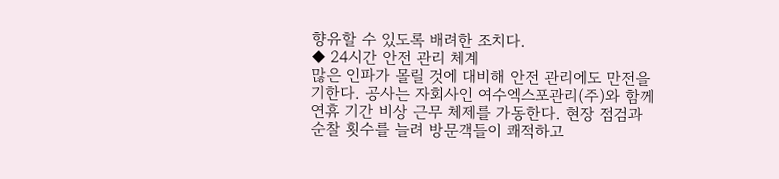향유할 수 있도록 배려한 조치다.
◆ 24시간 안전 관리 체계
많은 인파가 몰릴 것에 대비해 안전 관리에도 만전을 기한다. 공사는 자회사인 여수엑스포관리(주)와 함께 연휴 기간 비상 근무 체제를 가동한다. 현장 점검과 순찰 횟수를 늘려 방문객들이 쾌적하고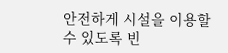안전하게 시설을 이용할 수 있도록 빈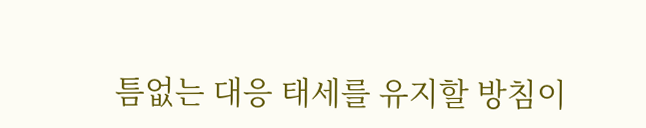틈없는 대응 태세를 유지할 방침이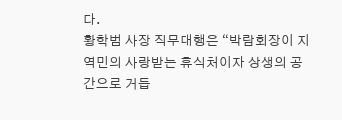다.
황학범 사장 직무대행은 “박람회장이 지역민의 사랑받는 휴식처이자 상생의 공간으로 거듭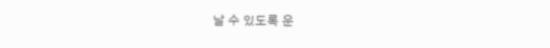날 수 있도록 운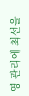영 관리에 최선을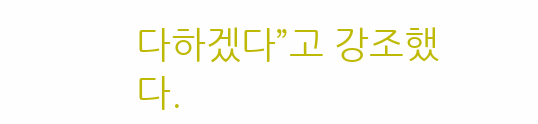다하겠다”고 강조했다.